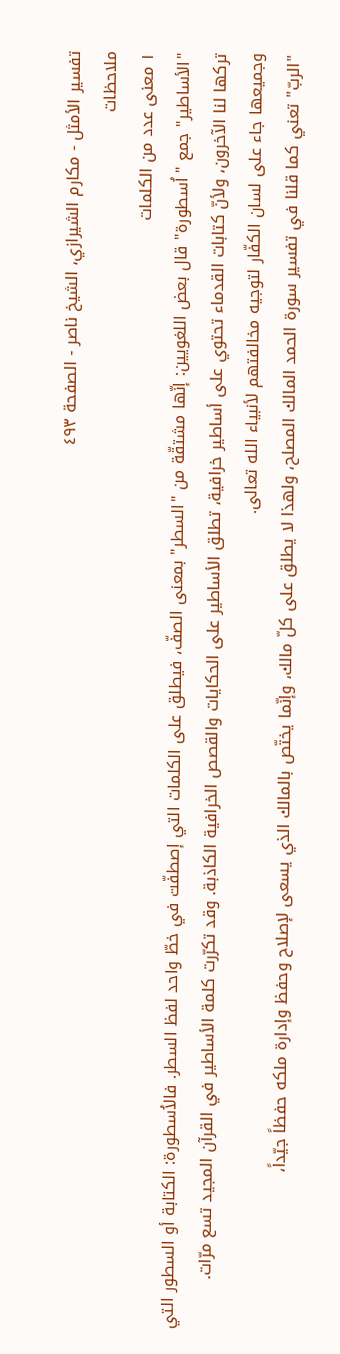تفسير الأمثل - مكارم الشيرازي، الشيخ ناصر - الصفحة ٤٩٣
ملاحظات
١ معنى عدد من الكلمات
"الأساطير" جمع "اُسطورة" قال بعض اللغويين: إنّها مشتقّة من "السطر" بمعنى الصفّ، فيطلق على الكلمات التي إصطفّت في خطّ واحد لفظ السطر. فالاُسطورة: الكتابة أو السطور التي تركها لنا الآخرون، ولأنّ كتابات القدماء تحتوي على أساطير خرافية، تطلق الأساطير على الحكايات والقصص الخرافية الكاذبة. وقد تكرّرت كلمة الأساطير في القرآن المجيد تسع مرّات. وجميعها جاء على لسان الكفّار لتوجيه مخالفتهم لأنبياء الله تعالى.
"الربّ" تعني كما قلنا في تفسير سورة الحمد المالك المصلح، ولهذا لا يطلق على كلّ مالك، وإنّما يختّص بالمالك الذي يسعى لإصلاح وحفظ وإدارة ملكه حفظاً جيّداً،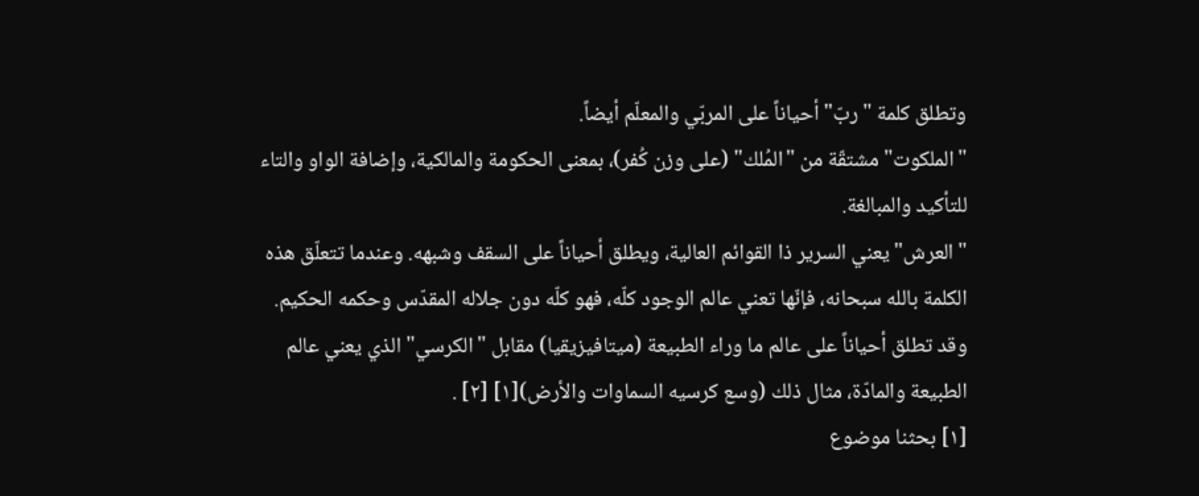وتطلق كلمة "ربّ" أحياناً على المربّي والمعلّم أيضاً.
"الملكوت" مشتقّة من "المُلك" (على وزن كُفر)، بمعنى الحكومة والمالكية، وإضافة الواو والتاء للتأكيد والمبالغة.
"العرش" يعني السرير ذا القوائم العالية، ويطلق أحياناً على السقف وشبهه. وعندما تتعلّق هذه الكلمة بالله سبحانه، فإنّها تعني عالم الوجود كلّه، فهو كلّه دون جلاله المقدّس وحكمه الحكيم.
وقد تطلق أحياناً على عالم ما وراء الطبيعة (ميتافيزيقيا) مقابل "الكرسي" الذي يعني عالم الطبيعة والمادّة، مثال ذلك (وسع كرسيه السماوات والأرض)[١] [٢] .
[١] بحثنا موضوع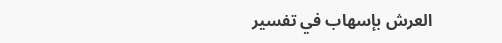العرش بإسهاب في تفسير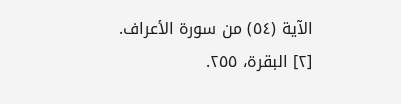الآية (٥٤) من سورة الأعراف.
[٢] البقرة، ٢٥٥.